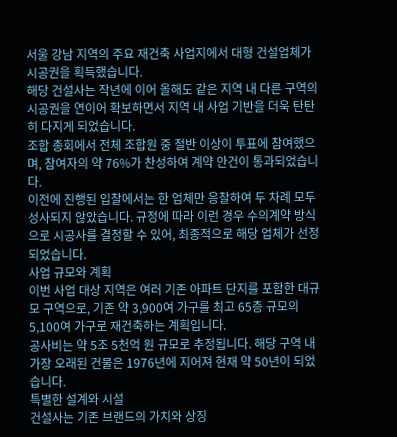서울 강남 지역의 주요 재건축 사업지에서 대형 건설업체가 시공권을 획득했습니다.
해당 건설사는 작년에 이어 올해도 같은 지역 내 다른 구역의 시공권을 연이어 확보하면서 지역 내 사업 기반을 더욱 탄탄히 다지게 되었습니다.
조합 총회에서 전체 조합원 중 절반 이상이 투표에 참여했으며, 참여자의 약 76%가 찬성하여 계약 안건이 통과되었습니다.
이전에 진행된 입찰에서는 한 업체만 응찰하여 두 차례 모두 성사되지 않았습니다. 규정에 따라 이런 경우 수의계약 방식으로 시공사를 결정할 수 있어, 최종적으로 해당 업체가 선정되었습니다.
사업 규모와 계획
이번 사업 대상 지역은 여러 기존 아파트 단지를 포함한 대규모 구역으로, 기존 약 3,900여 가구를 최고 65층 규모의 5,100여 가구로 재건축하는 계획입니다.
공사비는 약 5조 5천억 원 규모로 추정됩니다. 해당 구역 내 가장 오래된 건물은 1976년에 지어져 현재 약 50년이 되었습니다.
특별한 설계와 시설
건설사는 기존 브랜드의 가치와 상징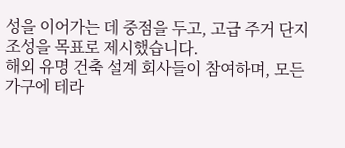성을 이어가는 데 중점을 두고, 고급 주거 단지 조성을 목표로 제시했습니다.
해외 유명 건축 설계 회사들이 참여하며, 모든 가구에 테라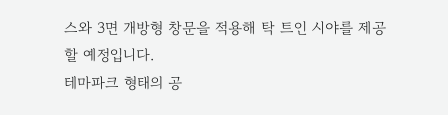스와 3면 개방형 창문을 적용해 탁 트인 시야를 제공할 예정입니다.
테마파크 형태의 공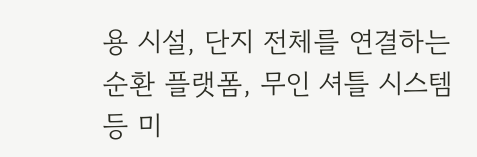용 시설, 단지 전체를 연결하는 순환 플랫폼, 무인 셔틀 시스템 등 미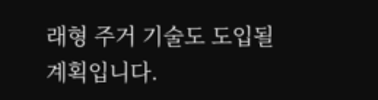래형 주거 기술도 도입될 계획입니다.